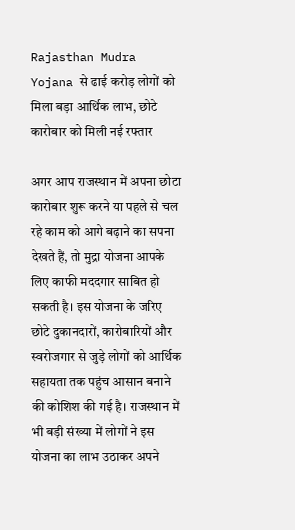Rajasthan Mudra Yojana से ढाई करोड़ लोगों को मिला बड़ा आर्थिक लाभ, छोटे कारोबार को मिली नई रफ्तार

अगर आप राजस्थान में अपना छोटा कारोबार शुरू करने या पहले से चल रहे काम को आगे बढ़ाने का सपना देखते हैं, तो मुद्रा योजना आपके लिए काफी मददगार साबित हो सकती है। इस योजना के जरिए छोटे दुकानदारों, कारोबारियों और स्वरोजगार से जुड़े लोगों को आर्थिक सहायता तक पहुंच आसान बनाने की कोशिश की गई है। राजस्थान में भी बड़ी संख्या में लोगों ने इस योजना का लाभ उठाकर अपने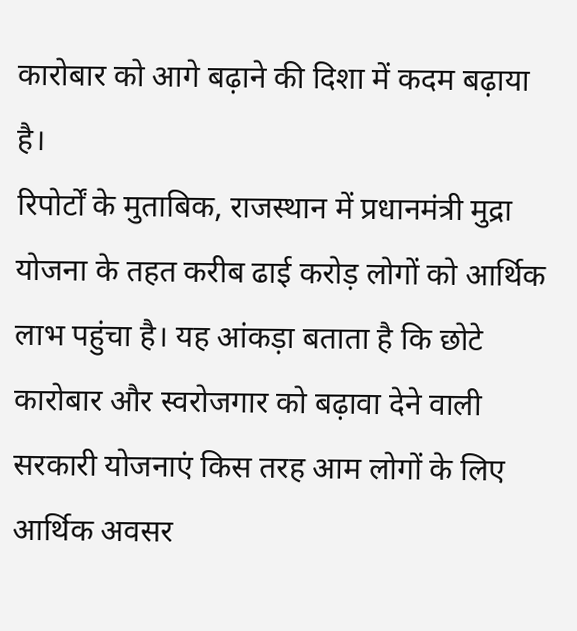कारोबार को आगे बढ़ाने की दिशा में कदम बढ़ाया है।
रिपोर्टों के मुताबिक, राजस्थान में प्रधानमंत्री मुद्रा योजना के तहत करीब ढाई करोड़ लोगों को आर्थिक लाभ पहुंचा है। यह आंकड़ा बताता है कि छोटे कारोबार और स्वरोजगार को बढ़ावा देने वाली सरकारी योजनाएं किस तरह आम लोगों के लिए आर्थिक अवसर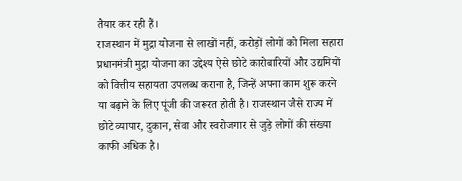तैयार कर रही हैं।
राजस्थान में मुद्रा योजना से लाखों नहीं, करोड़ों लोगों को मिला सहारा
प्रधानमंत्री मुद्रा योजना का उद्देश्य ऐसे छोटे कारोबारियों और उद्यमियों को वित्तीय सहायता उपलब्ध कराना है, जिन्हें अपना काम शुरू करने या बढ़ाने के लिए पूंजी की जरूरत होती है। राजस्थान जैसे राज्य में छोटे व्यापार, दुकान, सेवा और स्वरोजगार से जुड़े लोगों की संख्या काफी अधिक है।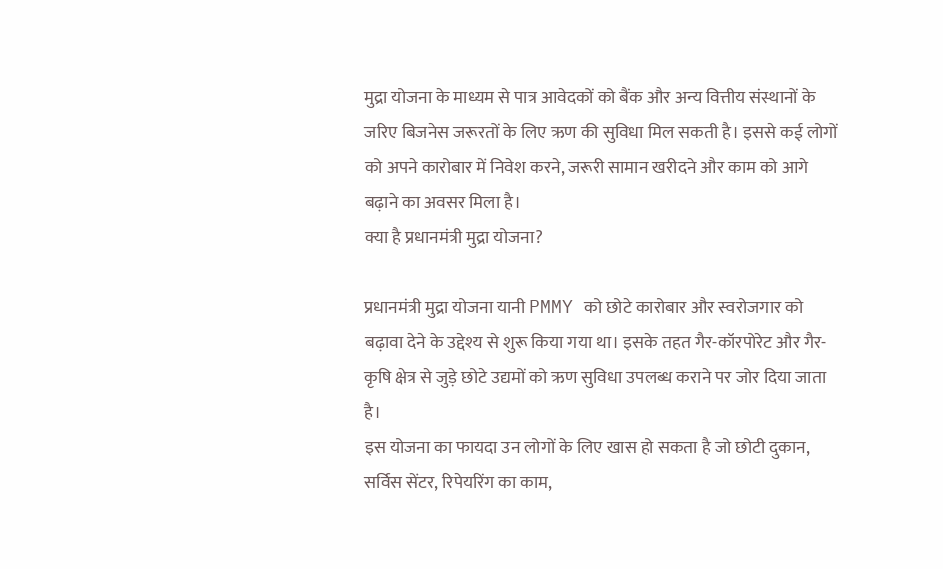मुद्रा योजना के माध्यम से पात्र आवेदकों को बैंक और अन्य वित्तीय संस्थानों के जरिए बिजनेस जरूरतों के लिए ऋण की सुविधा मिल सकती है। इससे कई लोगों को अपने कारोबार में निवेश करने, जरूरी सामान खरीदने और काम को आगे बढ़ाने का अवसर मिला है।
क्या है प्रधानमंत्री मुद्रा योजना?

प्रधानमंत्री मुद्रा योजना यानी PMMY को छोटे कारोबार और स्वरोजगार को बढ़ावा देने के उद्देश्य से शुरू किया गया था। इसके तहत गैर-कॉरपोरेट और गैर-कृषि क्षेत्र से जुड़े छोटे उद्यमों को ऋण सुविधा उपलब्ध कराने पर जोर दिया जाता है।
इस योजना का फायदा उन लोगों के लिए खास हो सकता है जो छोटी दुकान, सर्विस सेंटर, रिपेयरिंग का काम,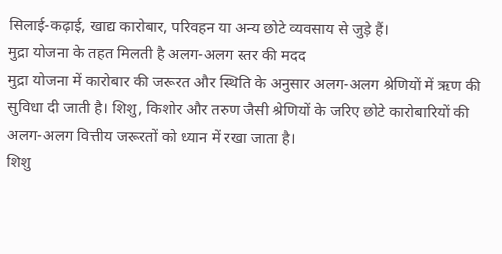सिलाई-कढ़ाई, खाद्य कारोबार, परिवहन या अन्य छोटे व्यवसाय से जुड़े हैं।
मुद्रा योजना के तहत मिलती है अलग-अलग स्तर की मदद
मुद्रा योजना में कारोबार की जरूरत और स्थिति के अनुसार अलग-अलग श्रेणियों में ऋण की सुविधा दी जाती है। शिशु, किशोर और तरुण जैसी श्रेणियों के जरिए छोटे कारोबारियों की अलग-अलग वित्तीय जरूरतों को ध्यान में रखा जाता है।
शिशु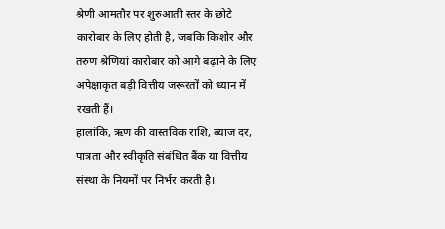श्रेणी आमतौर पर शुरुआती स्तर के छोटे कारोबार के लिए होती है, जबकि किशोर और तरुण श्रेणियां कारोबार को आगे बढ़ाने के लिए अपेक्षाकृत बड़ी वित्तीय जरूरतों को ध्यान में रखती हैं।
हालांकि, ऋण की वास्तविक राशि, ब्याज दर, पात्रता और स्वीकृति संबंधित बैंक या वित्तीय संस्था के नियमों पर निर्भर करती है।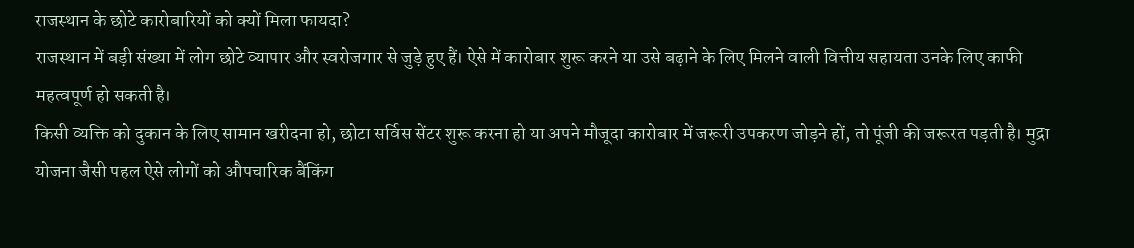राजस्थान के छोटे कारोबारियों को क्यों मिला फायदा?
राजस्थान में बड़ी संख्या में लोग छोटे व्यापार और स्वरोजगार से जुड़े हुए हैं। ऐसे में कारोबार शुरू करने या उसे बढ़ाने के लिए मिलने वाली वित्तीय सहायता उनके लिए काफी महत्वपूर्ण हो सकती है।
किसी व्यक्ति को दुकान के लिए सामान खरीदना हो, छोटा सर्विस सेंटर शुरू करना हो या अपने मौजूदा कारोबार में जरूरी उपकरण जोड़ने हों, तो पूंजी की जरूरत पड़ती है। मुद्रा योजना जैसी पहल ऐसे लोगों को औपचारिक बैंकिंग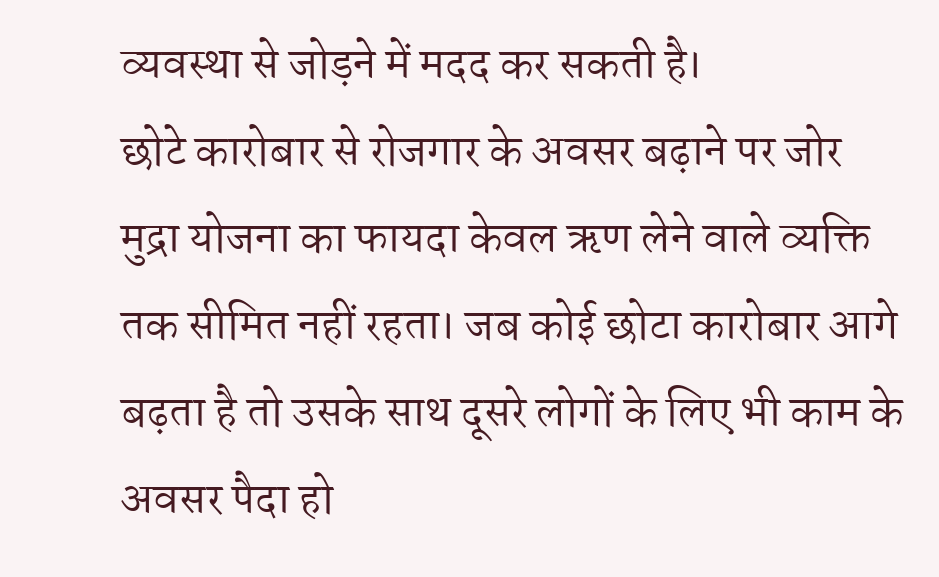व्यवस्था से जोड़ने में मदद कर सकती है।
छोटे कारोबार से रोजगार के अवसर बढ़ाने पर जोर
मुद्रा योजना का फायदा केवल ऋण लेने वाले व्यक्ति तक सीमित नहीं रहता। जब कोई छोटा कारोबार आगे बढ़ता है तो उसके साथ दूसरे लोगों के लिए भी काम के अवसर पैदा हो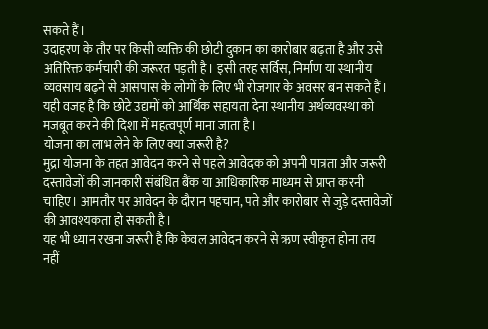सकते हैं।
उदाहरण के तौर पर किसी व्यक्ति की छोटी दुकान का कारोबार बढ़ता है और उसे अतिरिक्त कर्मचारी की जरूरत पड़ती है। इसी तरह सर्विस, निर्माण या स्थानीय व्यवसाय बढ़ने से आसपास के लोगों के लिए भी रोजगार के अवसर बन सकते हैं।
यही वजह है कि छोटे उद्यमों को आर्थिक सहायता देना स्थानीय अर्थव्यवस्था को मजबूत करने की दिशा में महत्वपूर्ण माना जाता है।
योजना का लाभ लेने के लिए क्या जरूरी है?
मुद्रा योजना के तहत आवेदन करने से पहले आवेदक को अपनी पात्रता और जरूरी दस्तावेजों की जानकारी संबंधित बैंक या आधिकारिक माध्यम से प्राप्त करनी चाहिए। आमतौर पर आवेदन के दौरान पहचान, पते और कारोबार से जुड़े दस्तावेजों की आवश्यकता हो सकती है।
यह भी ध्यान रखना जरूरी है कि केवल आवेदन करने से ऋण स्वीकृत होना तय नहीं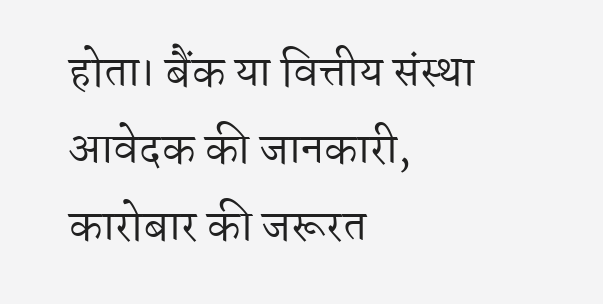होता। बैंक या वित्तीय संस्था आवेदक की जानकारी, कारोबार की जरूरत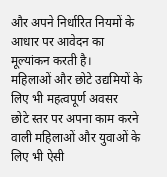और अपने निर्धारित नियमों के आधार पर आवेदन का मूल्यांकन करती है।
महिलाओं और छोटे उद्यमियों के लिए भी महत्वपूर्ण अवसर
छोटे स्तर पर अपना काम करने वाली महिलाओं और युवाओं के लिए भी ऐसी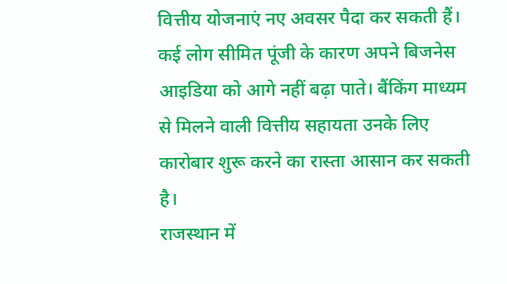वित्तीय योजनाएं नए अवसर पैदा कर सकती हैं। कई लोग सीमित पूंजी के कारण अपने बिजनेस आइडिया को आगे नहीं बढ़ा पाते। बैंकिंग माध्यम से मिलने वाली वित्तीय सहायता उनके लिए कारोबार शुरू करने का रास्ता आसान कर सकती है।
राजस्थान में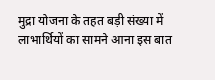मुद्रा योजना के तहत बड़ी संख्या में लाभार्थियों का सामने आना इस बात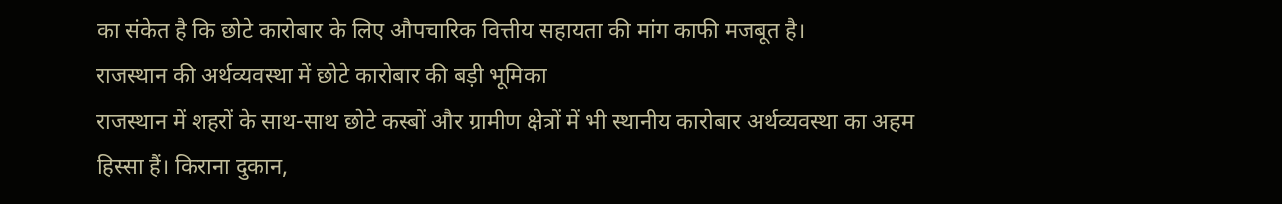का संकेत है कि छोटे कारोबार के लिए औपचारिक वित्तीय सहायता की मांग काफी मजबूत है।
राजस्थान की अर्थव्यवस्था में छोटे कारोबार की बड़ी भूमिका
राजस्थान में शहरों के साथ-साथ छोटे कस्बों और ग्रामीण क्षेत्रों में भी स्थानीय कारोबार अर्थव्यवस्था का अहम हिस्सा हैं। किराना दुकान,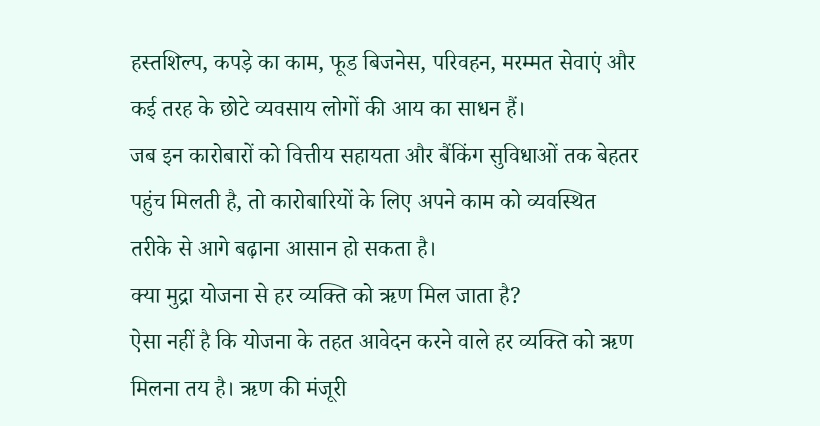हस्तशिल्प, कपड़े का काम, फूड बिजनेस, परिवहन, मरम्मत सेवाएं और कई तरह के छोटे व्यवसाय लोगों की आय का साधन हैं।
जब इन कारोबारों को वित्तीय सहायता और बैंकिंग सुविधाओं तक बेहतर पहुंच मिलती है, तो कारोबारियों के लिए अपने काम को व्यवस्थित तरीके से आगे बढ़ाना आसान हो सकता है।
क्या मुद्रा योजना से हर व्यक्ति को ऋण मिल जाता है?
ऐसा नहीं है कि योजना के तहत आवेदन करने वाले हर व्यक्ति को ऋण मिलना तय है। ऋण की मंजूरी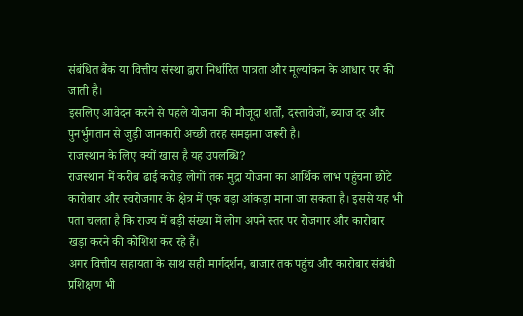संबंधित बैंक या वित्तीय संस्था द्वारा निर्धारित पात्रता और मूल्यांकन के आधार पर की जाती है।
इसलिए आवेदन करने से पहले योजना की मौजूदा शर्तों, दस्तावेजों, ब्याज दर और पुनर्भुगतान से जुड़ी जानकारी अच्छी तरह समझना जरूरी है।
राजस्थान के लिए क्यों खास है यह उपलब्धि?
राजस्थान में करीब ढाई करोड़ लोगों तक मुद्रा योजना का आर्थिक लाभ पहुंचना छोटे कारोबार और स्वरोजगार के क्षेत्र में एक बड़ा आंकड़ा माना जा सकता है। इससे यह भी पता चलता है कि राज्य में बड़ी संख्या में लोग अपने स्तर पर रोजगार और कारोबार खड़ा करने की कोशिश कर रहे हैं।
अगर वित्तीय सहायता के साथ सही मार्गदर्शन, बाजार तक पहुंच और कारोबार संबंधी प्रशिक्षण भी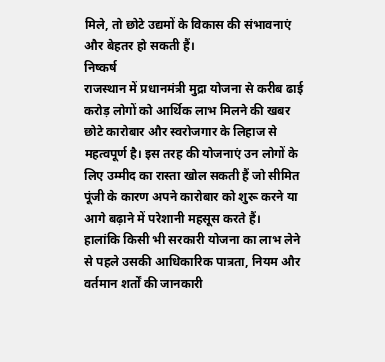मिले, तो छोटे उद्यमों के विकास की संभावनाएं और बेहतर हो सकती हैं।
निष्कर्ष
राजस्थान में प्रधानमंत्री मुद्रा योजना से करीब ढाई करोड़ लोगों को आर्थिक लाभ मिलने की खबर छोटे कारोबार और स्वरोजगार के लिहाज से महत्वपूर्ण है। इस तरह की योजनाएं उन लोगों के लिए उम्मीद का रास्ता खोल सकती हैं जो सीमित पूंजी के कारण अपने कारोबार को शुरू करने या आगे बढ़ाने में परेशानी महसूस करते हैं।
हालांकि किसी भी सरकारी योजना का लाभ लेने से पहले उसकी आधिकारिक पात्रता, नियम और वर्तमान शर्तों की जानकारी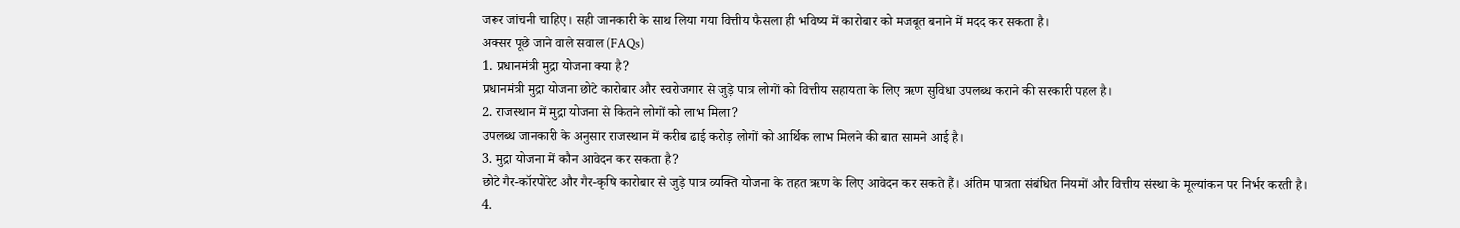जरूर जांचनी चाहिए। सही जानकारी के साथ लिया गया वित्तीय फैसला ही भविष्य में कारोबार को मजबूत बनाने में मदद कर सकता है।
अक्सर पूछे जाने वाले सवाल (FAQs)
1. प्रधानमंत्री मुद्रा योजना क्या है?
प्रधानमंत्री मुद्रा योजना छोटे कारोबार और स्वरोजगार से जुड़े पात्र लोगों को वित्तीय सहायता के लिए ऋण सुविधा उपलब्ध कराने की सरकारी पहल है।
2. राजस्थान में मुद्रा योजना से कितने लोगों को लाभ मिला?
उपलब्ध जानकारी के अनुसार राजस्थान में करीब ढाई करोड़ लोगों को आर्थिक लाभ मिलने की बात सामने आई है।
3. मुद्रा योजना में कौन आवेदन कर सकता है?
छोटे गैर-कॉरपोरेट और गैर-कृषि कारोबार से जुड़े पात्र व्यक्ति योजना के तहत ऋण के लिए आवेदन कर सकते हैं। अंतिम पात्रता संबंधित नियमों और वित्तीय संस्था के मूल्यांकन पर निर्भर करती है।
4.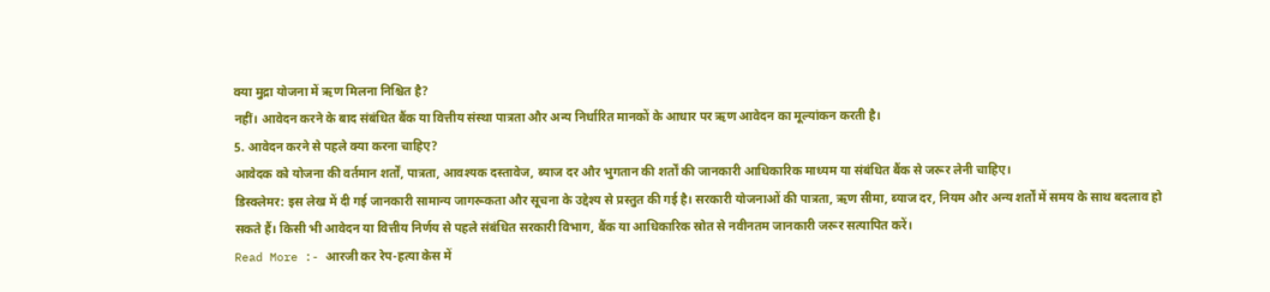क्या मुद्रा योजना में ऋण मिलना निश्चित है?
नहीं। आवेदन करने के बाद संबंधित बैंक या वित्तीय संस्था पात्रता और अन्य निर्धारित मानकों के आधार पर ऋण आवेदन का मूल्यांकन करती है।
5. आवेदन करने से पहले क्या करना चाहिए?
आवेदक को योजना की वर्तमान शर्तों, पात्रता, आवश्यक दस्तावेज, ब्याज दर और भुगतान की शर्तों की जानकारी आधिकारिक माध्यम या संबंधित बैंक से जरूर लेनी चाहिए।
डिस्क्लेमर: इस लेख में दी गई जानकारी सामान्य जागरूकता और सूचना के उद्देश्य से प्रस्तुत की गई है। सरकारी योजनाओं की पात्रता, ऋण सीमा, ब्याज दर, नियम और अन्य शर्तों में समय के साथ बदलाव हो सकते हैं। किसी भी आवेदन या वित्तीय निर्णय से पहले संबंधित सरकारी विभाग, बैंक या आधिकारिक स्रोत से नवीनतम जानकारी जरूर सत्यापित करें।
Read More :- आरजी कर रेप-हत्या केस में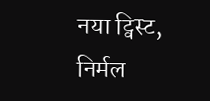नया ट्विस्ट, निर्मल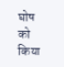घोष को किया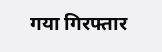गया गिरफ्तार